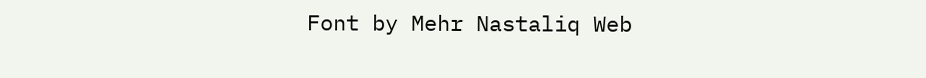Font by Mehr Nastaliq Web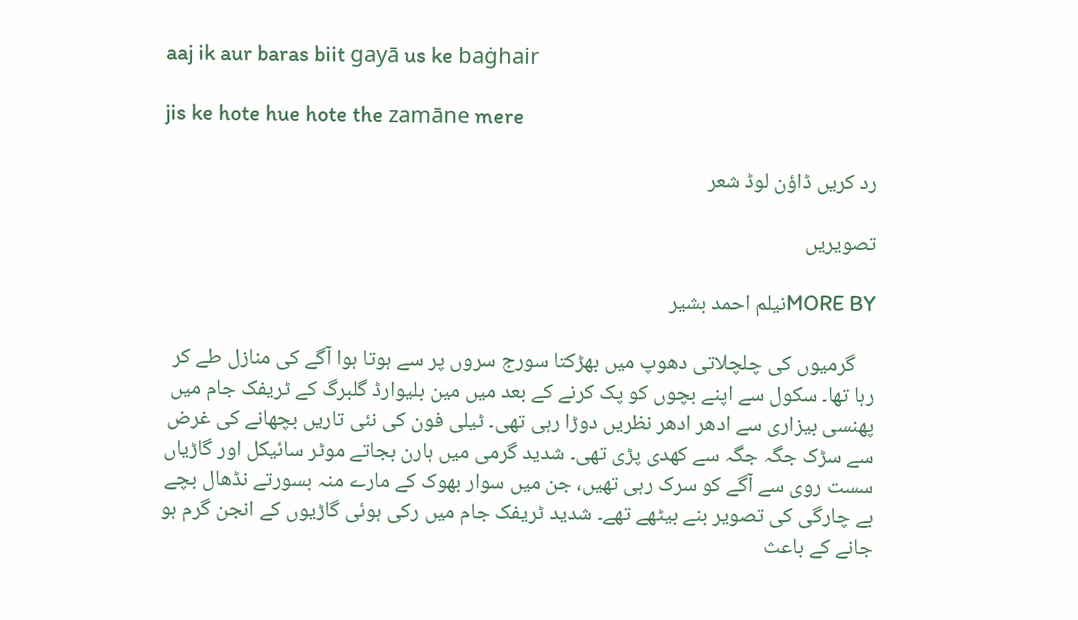aaj ik aur baras biit gayā us ke baġhair

jis ke hote hue hote the zamāne mere

رد کریں ڈاؤن لوڈ شعر

تصویریں

MORE BYنیلم احمد بشیر

    گرمیوں کی چلچلاتی دھوپ میں بھڑکتا سورج سروں پر سے ہوتا ہوا آگے کی منازل طے کر رہا تھا۔ سکول سے اپنے بچوں کو پک کرنے کے بعد میں مین بلیوارڈ گلبرگ کے ٹریفک جام میں پھنسی بیزاری سے ادھر ادھر نظریں دوڑا رہی تھی۔ ٹیلی فون کی نئی تاریں بچھانے کی غرض سے سڑک جگہ جگہ سے کھدی پڑی تھی۔ شدید گرمی میں ہارن بجاتے موٹر سائیکل اور گاڑیاں سست روی سے آگے کو سرک رہی تھیں، جن میں سوار بھوک کے مارے منہ بسورتے نڈھال بچے بے چارگی کی تصویر بنے بیٹھے تھے۔ شدید ٹریفک جام میں رکی ہوئی گاڑیوں کے انجن گرم ہو جانے کے باعث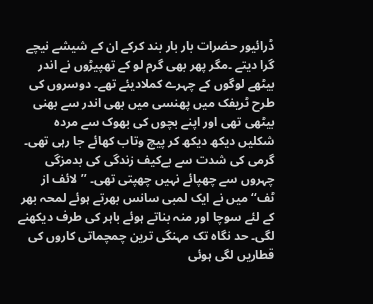ڈرائیور حضرات بار بار بند کرکے ان کے شیشے نیچے گرا دیتے ۔مگر پھر بھی گرم لو کے تھپیڑوں نے اندر بیٹھے لوگوں کے چہرے کملادیئے تھے۔ دوسروں کی طرح ٹریفک میں پھنسی میں بھی اندر سے بھنی بیٹھی تھی اور اپنے بچوں کی بھوک سے مردہ شکلیں دیکھ دیکھ کر پیچ وتاب کھائے جا رہی تھی۔ گرمی کی شدت سے بےکیف زندگی کی بدمزگی چہروں سے چھپائے نہیں چھپتی تھی۔ ’’لائف از ٹف‘‘ میں نے ایک لمبی سانس بھرتے ہوئے لمحہ بھر کے لئے سوچا اور منہ بناتے ہوئے باہر کی طرف دیکھنے لگی۔ حد نگاہ تک مہنگی ترین چمچماتی کاروں کی قطاریں لگی ہوئی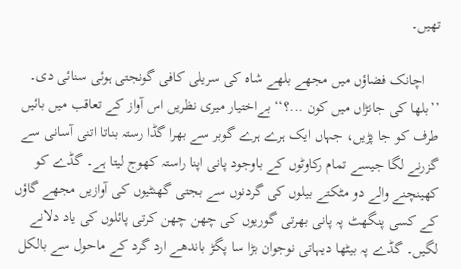تھیں۔

    اچانک فضاؤں میں مجھے بلھے شاہ کی سریلی کافی گونجتی ہوئی سنائی دی۔ ’’بلھا کی جانڑاں میں کون ...؟‘‘ بےاختیار میری نظریں اس آواز کے تعاقب میں بائیں طرف کو جا پڑیں، جہاں ایک ہرے ہرے گوبر سے بھرا گڈا رستہ بناتا اتنی آسانی سے گزرنے لگا جیسے تمام رکاوٹوں کے باوجود پانی اپنا راستہ کھوج لیتا ہے۔ گڈے کو کھینچنے والے دو مٹکتے بیلوں کی گردنوں سے بجتی گھنٹیوں کی آوازیں مجھے گاؤں کے کسی پنگھٹ پہ پانی بھرتی گوریوں کی چھن چھن کرتی پائلوں کی یاد دلانے لگیں۔ گڈے پہ بیٹھا دیہاتی نوجوان بڑا سا پگڑ باندھے ارد گرد کے ماحول سے بالکل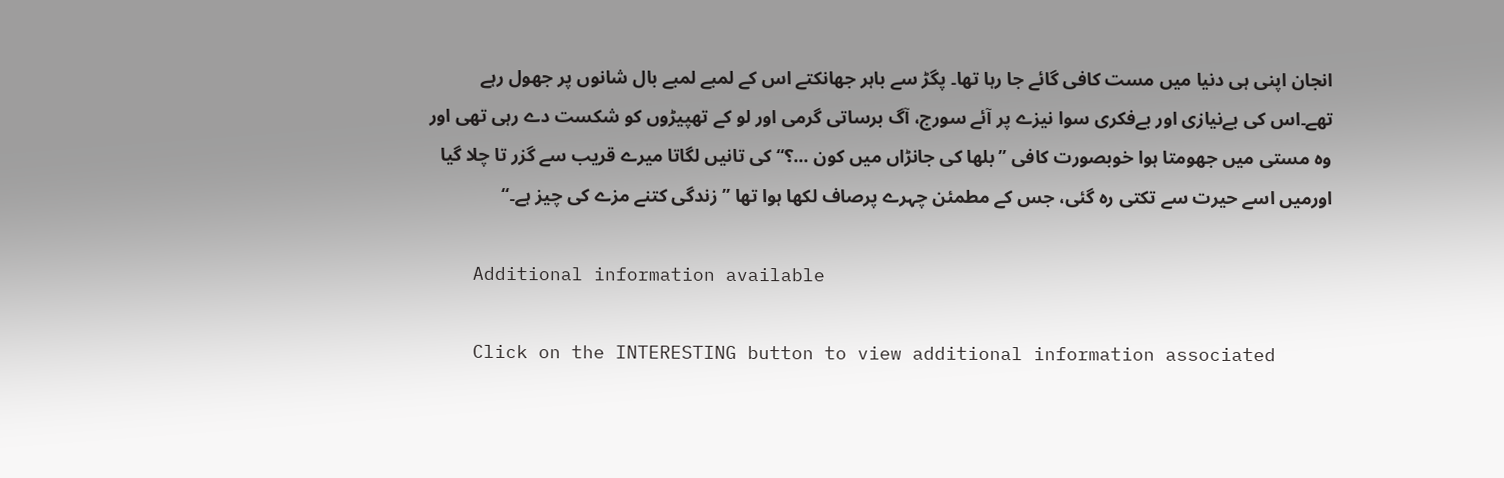انجان اپنی ہی دنیا میں مست کافی گائے جا رہا تھا۔ پگڑ سے باہر جھانکتے اس کے لمبے لمبے بال شانوں پر جھول رہے تھے۔اس کی بےنیازی اور بےفکری سوا نیزے پر آئے سورج، آگ برساتی گرمی اور لو کے تھپیڑوں کو شکست دے رہی تھی اور وہ مستی میں جھومتا ہوا خوبصورت کافی ’’بلھا کی جانڑاں میں کون ...؟‘‘ کی تانیں لگاتا میرے قریب سے گزر تا چلا گیا اورمیں اسے حیرت سے تکتی رہ گئی، جس کے مطمئن چہرے پرصاف لکھا ہوا تھا ’’زندگی کتنے مزے کی چیز ہے۔‘‘

    Additional information available

    Click on the INTERESTING button to view additional information associated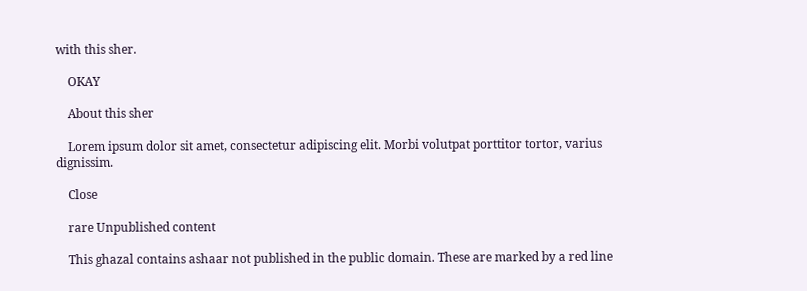with this sher.

    OKAY

    About this sher

    Lorem ipsum dolor sit amet, consectetur adipiscing elit. Morbi volutpat porttitor tortor, varius dignissim.

    Close

    rare Unpublished content

    This ghazal contains ashaar not published in the public domain. These are marked by a red line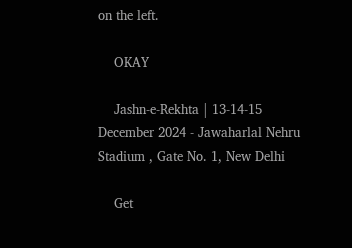on the left.

    OKAY

    Jashn-e-Rekhta | 13-14-15 December 2024 - Jawaharlal Nehru Stadium , Gate No. 1, New Delhi

    Get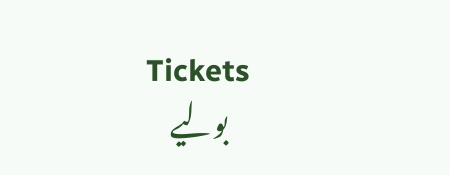Tickets
    بولیے